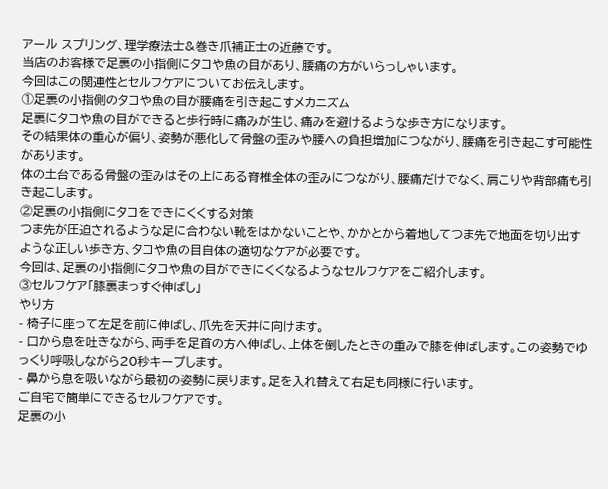アール スプリング、理学療法士&巻き爪補正士の近藤です。
当店のお客様で足裏の小指側にタコや魚の目があり、腰痛の方がいらっしゃいます。
今回はこの関連性とセルフケアについてお伝えします。
①足裏の小指側のタコや魚の目が腰痛を引き起こすメカニズム
足裏にタコや魚の目ができると歩行時に痛みが生じ、痛みを避けるような歩き方になります。
その結果体の重心が偏り、姿勢が悪化して骨盤の歪みや腰への負担増加につながり、腰痛を引き起こす可能性があります。
体の土台である骨盤の歪みはその上にある脊椎全体の歪みにつながり、腰痛だけでなく、肩こりや背部痛も引き起こします。
②足裏の小指側にタコをできにくくする対策
つま先が圧迫されるような足に合わない靴をはかないことや、かかとから着地してつま先で地面を切り出すような正しい歩き方、タコや魚の目自体の適切なケアが必要です。
今回は、足裏の小指側にタコや魚の目ができにくくなるようなセルフケアをご紹介します。
③セルフケア「膝裏まっすぐ伸ばし」
やり方
- 椅子に座って左足を前に伸ばし、爪先を天井に向けます。
- 口から息を吐きながら、両手を足首の方へ伸ばし、上体を倒したときの重みで膝を伸ばします。この姿勢でゆっくり呼吸しながら20秒キープします。
- 鼻から息を吸いながら最初の姿勢に戻ります。足を入れ替えて右足も同様に行います。
ご自宅で簡単にできるセルフケアです。
足裏の小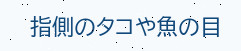指側のタコや魚の目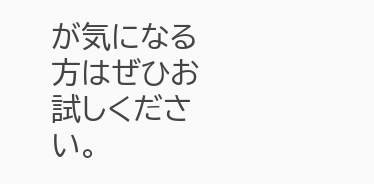が気になる方はぜひお試しください。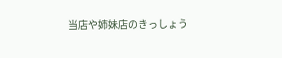当店や姉妹店のきっしょう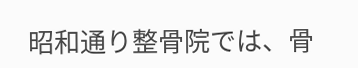昭和通り整骨院では、骨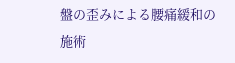盤の歪みによる腰痛緩和の施術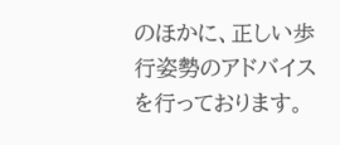のほかに、正しい歩行姿勢のアドバイスを行っております。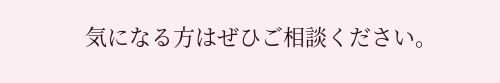気になる方はぜひご相談ください。